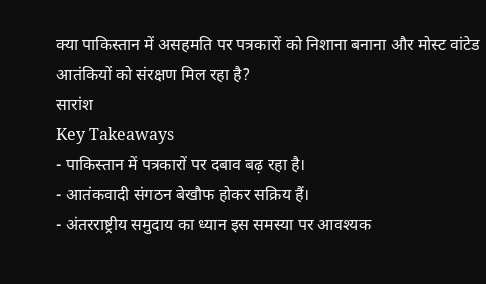क्या पाकिस्तान में असहमति पर पत्रकारों को निशाना बनाना और मोस्ट वांटेड आतंकियों को संरक्षण मिल रहा है?
सारांश
Key Takeaways
- पाकिस्तान में पत्रकारों पर दबाव बढ़ रहा है।
- आतंकवादी संगठन बेखौफ होकर सक्रिय हैं।
- अंतरराष्ट्रीय समुदाय का ध्यान इस समस्या पर आवश्यक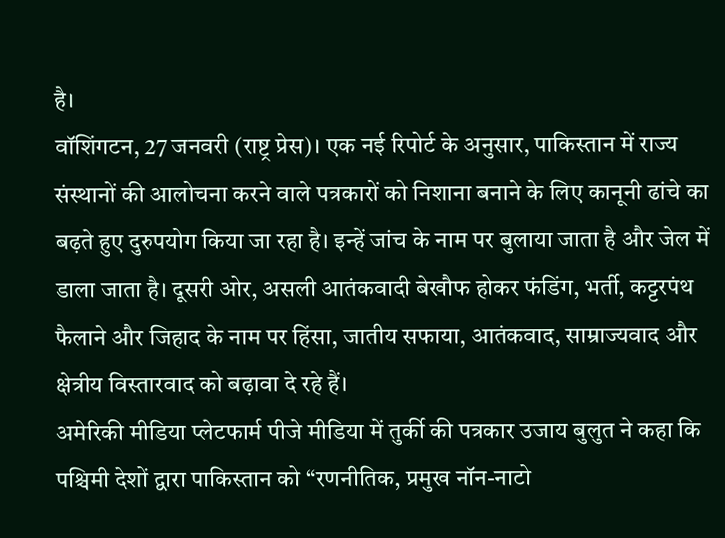है।
वॉशिंगटन, 27 जनवरी (राष्ट्र प्रेस)। एक नई रिपोर्ट के अनुसार, पाकिस्तान में राज्य संस्थानों की आलोचना करने वाले पत्रकारों को निशाना बनाने के लिए कानूनी ढांचे का बढ़ते हुए दुरुपयोग किया जा रहा है। इन्हें जांच के नाम पर बुलाया जाता है और जेल में डाला जाता है। दूसरी ओर, असली आतंकवादी बेखौफ होकर फंडिंग, भर्ती, कट्टरपंथ फैलाने और जिहाद के नाम पर हिंसा, जातीय सफाया, आतंकवाद, साम्राज्यवाद और क्षेत्रीय विस्तारवाद को बढ़ावा दे रहे हैं।
अमेरिकी मीडिया प्लेटफार्म पीजे मीडिया में तुर्की की पत्रकार उजाय बुलुत ने कहा कि पश्चिमी देशों द्वारा पाकिस्तान को “रणनीतिक, प्रमुख नॉन-नाटो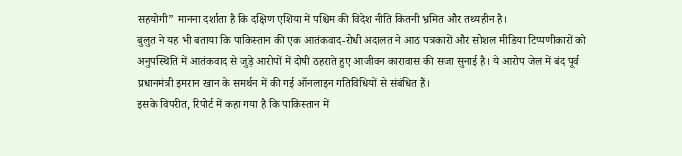सहयोगी” मानना दर्शाता है कि दक्षिण एशिया में पश्चिम की विदेश नीति कितनी भ्रमित और तथ्यहीन है।
बुलुत ने यह भी बताया कि पाकिस्तान की एक आतंकवाद-रोधी अदालत ने आठ पत्रकारों और सोशल मीडिया टिप्पणीकारों को अनुपस्थिति में आतंकवाद से जुड़े आरोपों में दोषी ठहराते हुए आजीवन कारावास की सजा सुनाई है। ये आरोप जेल में बंद पूर्व प्रधानमंत्री इमरान खान के समर्थन में की गई ऑनलाइन गतिविधियों से संबंधित हैं।
इसके विपरीत, रिपोर्ट में कहा गया है कि पाकिस्तान में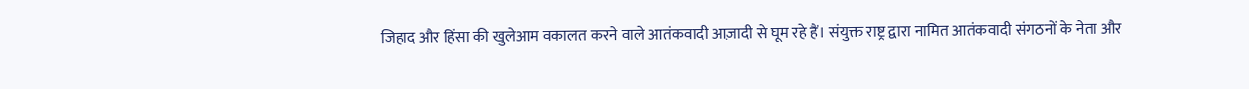जिहाद और हिंसा की खुलेआम वकालत करने वाले आतंकवादी आज़ादी से घूम रहे हैं। संयुक्त राष्ट्र द्वारा नामित आतंकवादी संगठनों के नेता और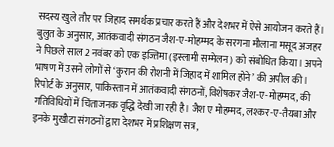सदस्य खुले तौर पर जिहाद समर्थक प्रचार करते हैं और देशभर में ऐसे आयोजन करते हैं।
बुलुत के अनुसार, आतंकवादी संगठन जैश-ए-मोहम्मद के सरगना मौलाना मसूद अजहर ने पिछले साल 2 नवंबर को एक इज्तिमा (इस्लामी सम्मेलन) को संबोधित किया। अपने भाषण में उसने लोगों से ‘कुरान की रोशनी में जिहाद में शामिल होने’ की अपील की।
रिपोर्ट के अनुसार, पाकिस्तान में आतंकवादी संगठनों, विशेषकर जैश-ए-मोहम्मद, की गतिविधियों में चिंताजनक वृद्धि देखी जा रही है। जैश ए मोहम्मद, लश्कर-ए-तैयबा और इनके मुखौटा संगठनों द्वारा देशभर में प्रशिक्षण सत्र,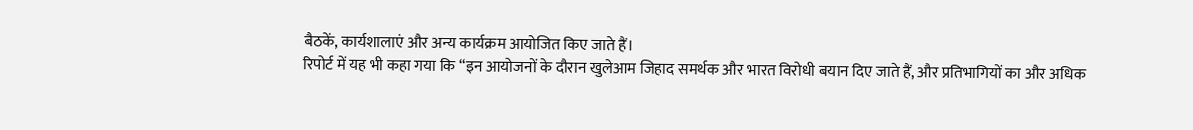बैठकें, कार्यशालाएं और अन्य कार्यक्रम आयोजित किए जाते हैं।
रिपोर्ट में यह भी कहा गया कि “इन आयोजनों के दौरान खुलेआम जिहाद समर्थक और भारत विरोधी बयान दिए जाते हैं, और प्रतिभागियों का और अधिक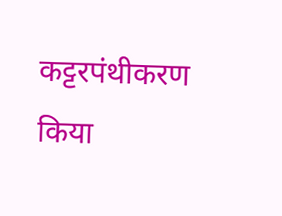कट्टरपंथीकरण किया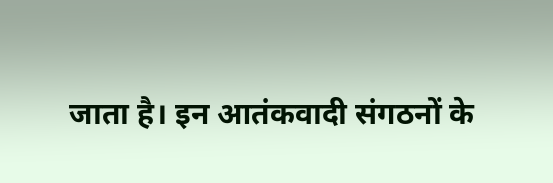जाता है। इन आतंकवादी संगठनों के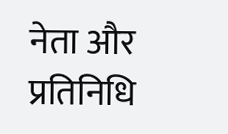नेता और प्रतिनिधि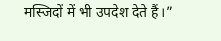मस्जिदों में भी उपदेश देते हैं।”